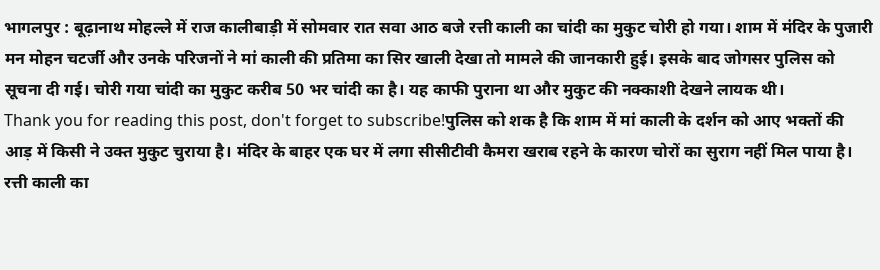भागलपुर : बूढ़ानाथ मोहल्ले में राज कालीबाड़ी में सोमवार रात सवा आठ बजे रत्ती काली का चांदी का मुकुट चोरी हो गया। शाम में मंदिर के पुजारी मन मोहन चटर्जी और उनके परिजनों ने मां काली की प्रतिमा का सिर खाली देखा तो मामले की जानकारी हुई। इसके बाद जोगसर पुलिस को सूचना दी गई। चोरी गया चांदी का मुकुट करीब 50 भर चांदी का है। यह काफी पुराना था और मुकुट की नक्काशी देखने लायक थी।
Thank you for reading this post, don't forget to subscribe!पुलिस को शक है कि शाम में मां काली के दर्शन को आए भक्तों की आड़ में किसी ने उक्त मुकुट चुराया है। मंदिर के बाहर एक घर में लगा सीसीटीवी कैमरा खराब रहने के कारण चोरों का सुराग नहीं मिल पाया है। रत्ती काली का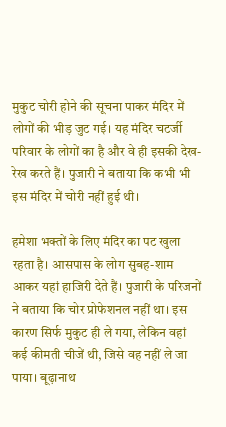मुकुट चोरी होने की सूचना पाकर मंदिर में लोगों की भीड़ जुट गई। यह मंदिर चटर्जी परिवार के लोगों का है और वे ही इसकी देख-रेख करते हैं। पुजारी ने बताया कि कभी भी इस मंदिर में चोरी नहीं हुई थी।

हमेशा भक्तों के लिए मंदिर का पट खुला रहता है। आसपास के लोग सुबह-शाम आकर यहां हाजिरी देते हैं। पुजारी के परिजनों ने बताया कि चोर प्रोफेशनल नहीं था। इस कारण सिर्फ मुकुट ही ले गया, लेकिन वहां कई कीमती चीजें थी, जिसे वह नहीं ले जा पाया। बूढ़ानाथ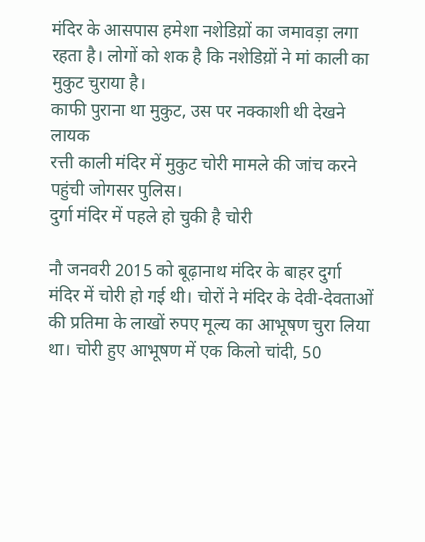मंदिर के आसपास हमेशा नशेडिय़ों का जमावड़ा लगा रहता है। लोगों को शक है कि नशेडिय़ों ने मां काली का मुकुट चुराया है।
काफी पुराना था मुकुट, उस पर नक्काशी थी देखने लायक
रत्ती काली मंदिर में मुकुट चोरी मामले की जांच करने पहुंची जोगसर पुलिस।
दुर्गा मंदिर में पहले हो चुकी है चोरी

नौ जनवरी 2015 को बूढ़ानाथ मंदिर के बाहर दुर्गा मंदिर में चोरी हो गई थी। चोरों ने मंदिर के देवी-देवताओं की प्रतिमा के लाखों रुपए मूल्य का आभूषण चुरा लिया था। चोरी हुए आभूषण में एक किलो चांदी, 50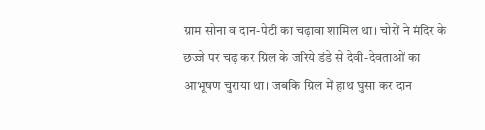ग्राम सोना व दान-पेटी का चढ़ावा शामिल था। चोरों ने मंदिर के छज्जे पर चढ़ कर ग्रिल के जरिये डंडे से देवी-देवताओं का आभूषण चुराया था। जबकि ग्रिल में हाथ घुसा कर दान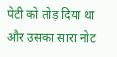पेटी को तोड़ दिया था और उसका सारा नोट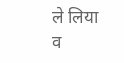ले लिया व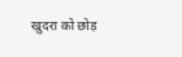खुदरा को छोड़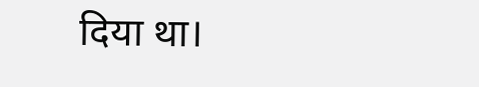दिया था।